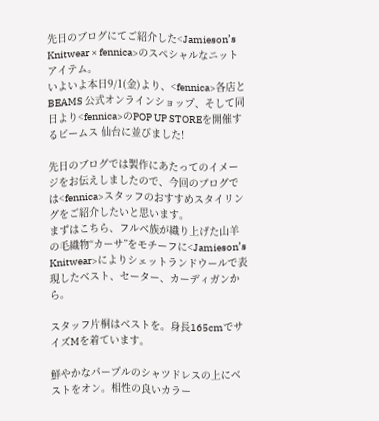先日のブログにてご紹介した<Jamieson’s Knitwear × fennica>のスペシャルなニットアイテム。
いよいよ本日9/1(金)より、<fennica>各店とBEAMS 公式オンラインショップ、そして同日より<fennica>のPOP UP STOREを開催するビームス 仙台に並びました!

先日のブログでは製作にあたってのイメージをお伝えしましたので、今回のブログでは<fennica>スタッフのおすすめスタイリングをご紹介したいと思います。
まずはこちら、フルベ族が織り上げた山羊の毛織物“カーサ”をモチーフに<Jamieson’s Knitwear>によりシェットランドウールで表現したベスト、セーター、カーディガンから。

スタッフ片桐はベストを。身長165cmでサイズMを着ています。

鮮やかなパープルのシャツドレスの上にベストをオン。相性の良いカラー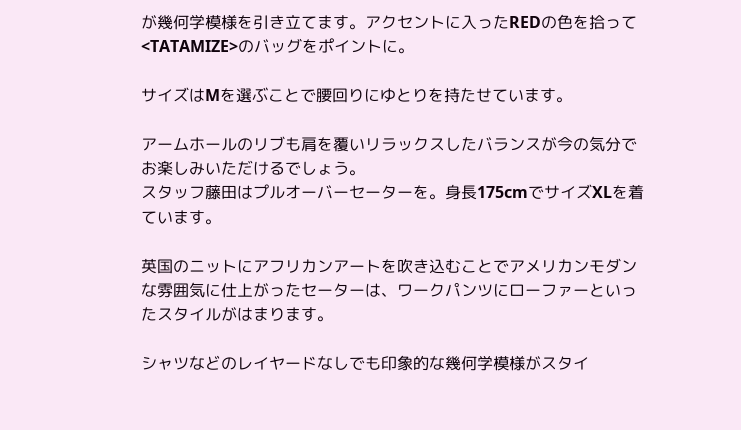が幾何学模様を引き立てます。アクセントに入ったREDの色を拾って<TATAMIZE>のバッグをポイントに。

サイズはMを選ぶことで腰回りにゆとりを持たせています。

アームホールのリブも肩を覆いリラックスしたバランスが今の気分でお楽しみいただけるでしょう。
スタッフ藤田はプルオーバーセーターを。身長175cmでサイズXLを着ています。

英国のニットにアフリカンアートを吹き込むことでアメリカンモダンな雰囲気に仕上がったセーターは、ワークパンツにローファーといったスタイルがはまります。

シャツなどのレイヤードなしでも印象的な幾何学模様がスタイ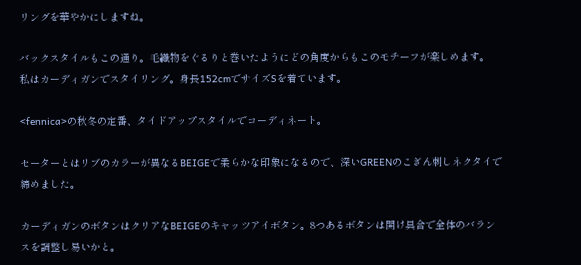リングを華やかにしますね。

バックスタイルもこの通り。毛織物をぐるりと巻いたようにどの角度からもこのモチーフが楽しめます。
私はカーディガンでスタイリング。身長152cmでサイズSを着ています。

<fennica>の秋冬の定番、タイドアップスタイルでコーディネート。

セーターとはリブのカラーが異なるBEIGEで柔らかな印象になるので、深いGREENのこぎん刺しネクタイで締めました。

カーディガンのボタンはクリアなBEIGEのキャッツアイボタン。8つあるボタンは開け具合で全体のバランスを調整し易いかと。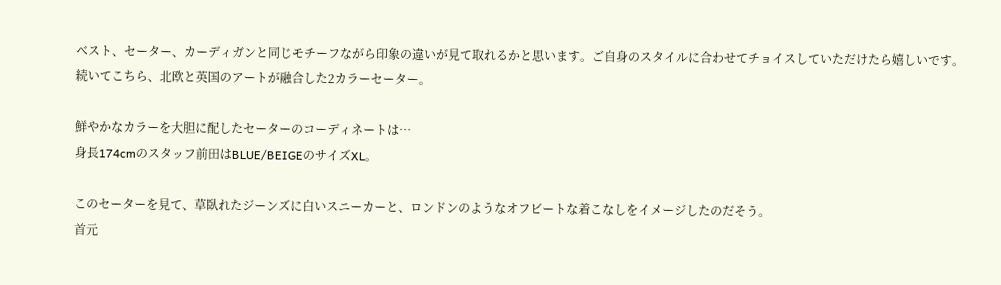ベスト、セーター、カーディガンと同じモチーフながら印象の違いが見て取れるかと思います。ご自身のスタイルに合わせてチョイスしていただけたら嬉しいです。
続いてこちら、北欧と英国のアートが融合した2カラーセーター。

鮮やかなカラーを大胆に配したセーターのコーディネートは…
身長174cmのスタッフ前田はBLUE/BEIGEのサイズXL。

このセーターを見て、草臥れたジーンズに白いスニーカーと、ロンドンのようなオフビートな着こなしをイメージしたのだそう。
首元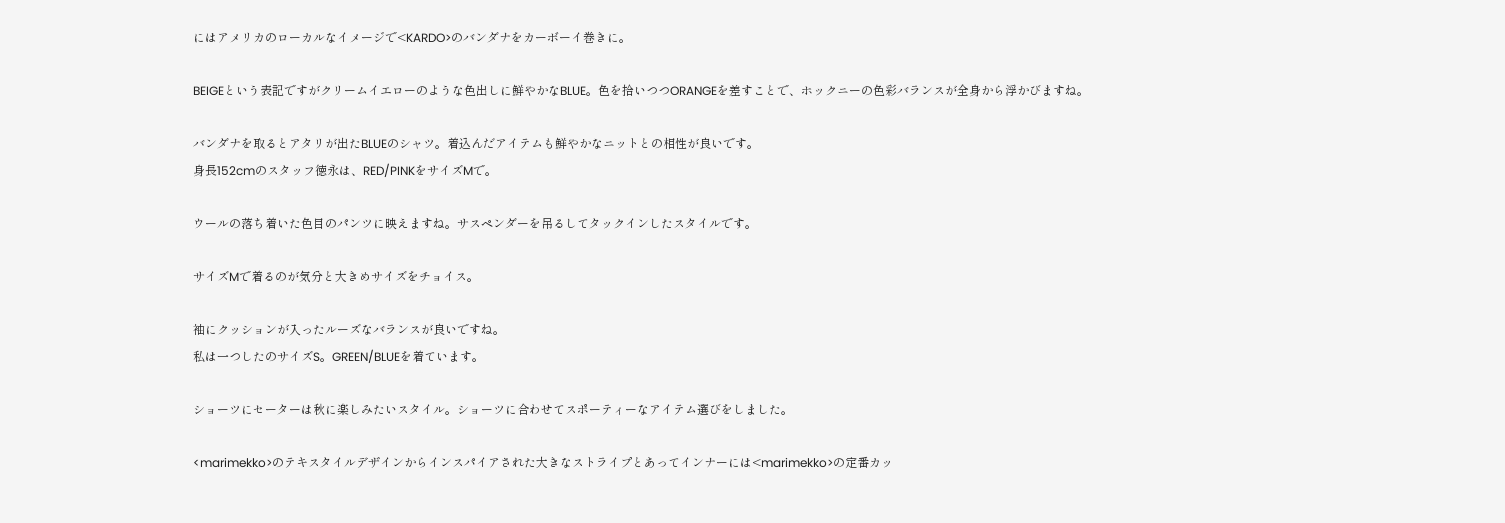にはアメリカのローカルなイメージで<KARDO>のバンダナをカーボーイ巻きに。

BEIGEという表記ですがクリームイエローのような色出しに鮮やかなBLUE。色を拾いつつORANGEを差すことで、ホックニーの色彩バランスが全身から浮かびますね。

バンダナを取るとアタリが出たBLUEのシャツ。着込んだアイテムも鮮やかなニットとの相性が良いです。
身長152cmのスタッフ徳永は、RED/PINKをサイズMで。

ウールの落ち着いた色目のパンツに映えますね。サスペンダーを吊るしてタックインしたスタイルです。

サイズMで着るのが気分と大きめサイズをチョイス。

袖にクッションが入ったルーズなバランスが良いですね。
私は一つしたのサイズS。GREEN/BLUEを着ています。

ショーツにセーターは秋に楽しみたいスタイル。ショーツに合わせてスポーティーなアイテム選びをしました。

<marimekko>のテキスタイルデザインからインスパイアされた大きなストライプとあってインナーには<marimekko>の定番カッ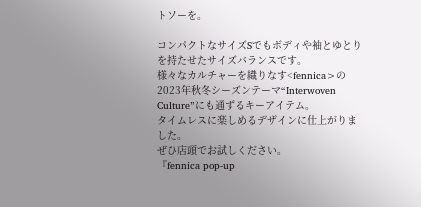トソーを。

コンパクトなサイズSでもボディや袖とゆとりを持たせたサイズバランスです。
様々なカルチャーを織りなす<fennica>の2023年秋冬シーズンテーマ“Interwoven Culture”にも通ずるキーアイテム。
タイムレスに楽しめるデザインに仕上がりました。
ぜひ店頭でお試しください。
『fennica pop-up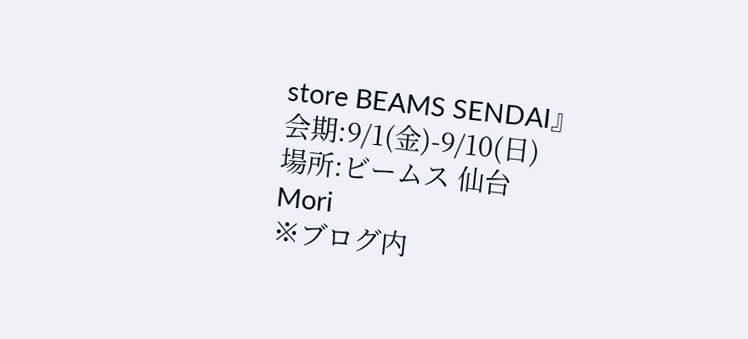store BEAMS SENDAI』
会期:9/1(金)-9/10(日)
場所:ビームス 仙台
Mori
※ブログ内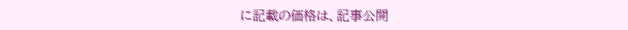に記載の価格は、記事公開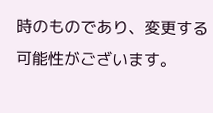時のものであり、変更する可能性がございます。